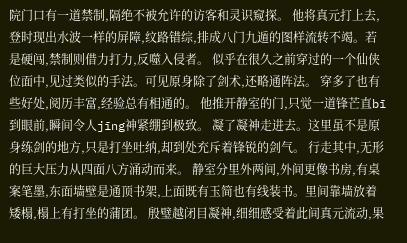院门口有一道禁制,隔绝不被允许的访客和灵识窥探。 他将真元打上去,登时现出水波一样的屏障,纹路错综,排成八门九遁的图样流转不竭。若是硬闯,禁制则借力打力,反噬入侵者。 似乎在很久之前穿过的一个仙侠位面中,见过类似的手法。可见原身除了剑术,还略通阵法。 穿多了也有些好处,阅历丰富,经验总有相通的。 他推开静室的门,只觉一道锋芒直bī到眼前,瞬间令人jīng神紧绷到极致。 凝了凝神走进去。这里虽不是原身练剑的地方,只是打坐吐纳,却到处充斥着锋锐的剑气。 行走其中,无形的巨大压力从四面八方涌动而来。 静室分里外两间,外间更像书房,有桌案笔墨,东面墙壁是通顶书架,上面既有玉简也有线装书。里间靠墙放着矮榻,榻上有打坐的蒲团。 殷璧越闭目凝神,细细感受着此间真元流动,果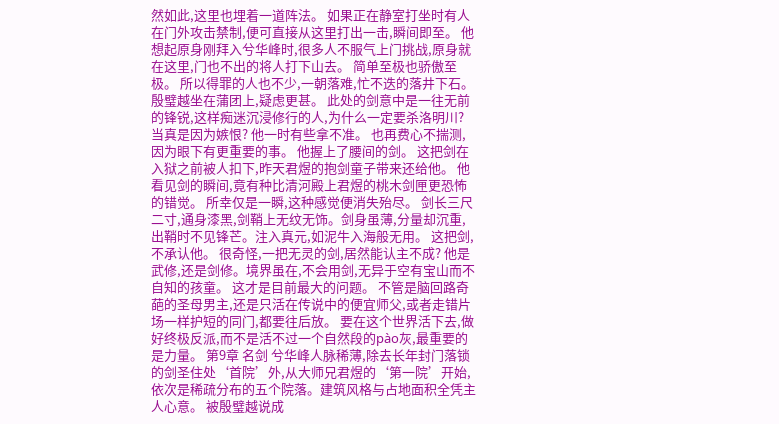然如此,这里也埋着一道阵法。 如果正在静室打坐时有人在门外攻击禁制,便可直接从这里打出一击,瞬间即至。 他想起原身刚拜入兮华峰时,很多人不服气上门挑战,原身就在这里,门也不出的将人打下山去。 简单至极也骄傲至极。 所以得罪的人也不少,一朝落难,忙不迭的落井下石。 殷璧越坐在蒲团上,疑虑更甚。 此处的剑意中是一往无前的锋锐,这样痴迷沉浸修行的人,为什么一定要杀洛明川? 当真是因为嫉恨? 他一时有些拿不准。 也再费心不揣测,因为眼下有更重要的事。 他握上了腰间的剑。 这把剑在入狱之前被人扣下,昨天君煜的抱剑童子带来还给他。 他看见剑的瞬间,竟有种比清河殿上君煜的桃木剑匣更恐怖的错觉。 所幸仅是一瞬,这种感觉便消失殆尽。 剑长三尺二寸,通身漆黑,剑鞘上无纹无饰。剑身虽薄,分量却沉重,出鞘时不见锋芒。注入真元,如泥牛入海般无用。 这把剑,不承认他。 很奇怪,一把无灵的剑,居然能认主不成? 他是武修,还是剑修。境界虽在,不会用剑,无异于空有宝山而不自知的孩童。 这才是目前最大的问题。 不管是脑回路奇葩的圣母男主,还是只活在传说中的便宜师父,或者走错片场一样护短的同门,都要往后放。 要在这个世界活下去,做好终极反派,而不是活不过一个自然段的pào灰,最重要的是力量。 第9章 名剑 兮华峰人脉稀薄,除去长年封门落锁的剑圣住处‘首院’外,从大师兄君煜的‘第一院’开始,依次是稀疏分布的五个院落。建筑风格与占地面积全凭主人心意。 被殷璧越说成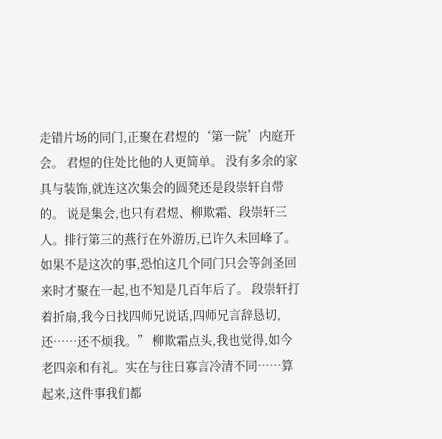走错片场的同门,正聚在君煜的‘第一院’内庭开会。 君煜的住处比他的人更简单。 没有多余的家具与装饰,就连这次集会的圆凳还是段崇轩自带的。 说是集会,也只有君煜、柳欺霜、段崇轩三人。排行第三的燕行在外游历,已许久未回峰了。 如果不是这次的事,恐怕这几个同门只会等剑圣回来时才聚在一起,也不知是几百年后了。 段崇轩打着折扇,我今日找四师兄说话,四师兄言辞恳切,还……还不烦我。” 柳欺霜点头,我也觉得,如今老四亲和有礼。实在与往日寡言冷清不同……算起来,这件事我们都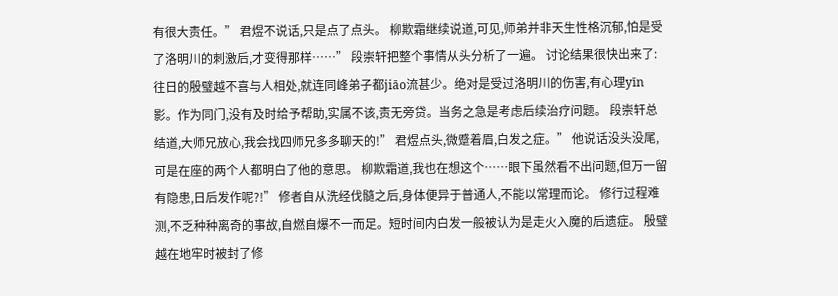有很大责任。” 君煜不说话,只是点了点头。 柳欺霜继续说道,可见,师弟并非天生性格沉郁,怕是受了洛明川的刺激后,才变得那样……” 段崇轩把整个事情从头分析了一遍。 讨论结果很快出来了: 往日的殷璧越不喜与人相处,就连同峰弟子都jiāo流甚少。绝对是受过洛明川的伤害,有心理yīn影。作为同门,没有及时给予帮助,实属不该,责无旁贷。当务之急是考虑后续治疗问题。 段崇轩总结道,大师兄放心,我会找四师兄多多聊天的!” 君煜点头,微蹙着眉,白发之症。” 他说话没头没尾,可是在座的两个人都明白了他的意思。 柳欺霜道,我也在想这个……眼下虽然看不出问题,但万一留有隐患,日后发作呢?!” 修者自从洗经伐髓之后,身体便异于普通人,不能以常理而论。 修行过程难测,不乏种种离奇的事故,自燃自爆不一而足。短时间内白发一般被认为是走火入魔的后遗症。 殷璧越在地牢时被封了修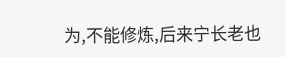为,不能修炼,后来宁长老也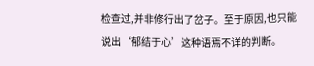检查过,并非修行出了岔子。至于原因,也只能说出‘郁结于心’这种语焉不详的判断。